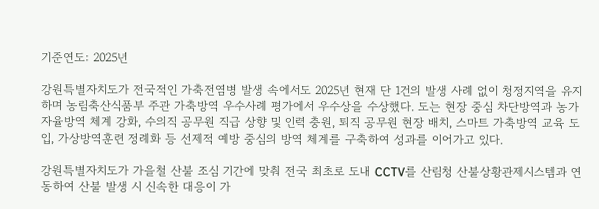기준연도: 2025년

강원특별자치도가 전국적인 가축전염병 발생 속에서도 2025년 현재 단 1건의 발생 사례 없이 청정지역을 유지하며 농림축산식품부 주관 가축방역 우수사례 평가에서 우수상을 수상했다. 도는 현장 중심 차단방역과 농가 자율방역 체계 강화, 수의직 공무원 직급 상향 및 인력 충원, 퇴직 공무원 현장 배치, 스마트 가축방역 교육 도입, 가상방역훈련 정례화 등 선제적 예방 중심의 방역 체계를 구축하여 성과를 이어가고 있다.

강원특별자치도가 가을철 산불 조심 기간에 맞춰 전국 최초로 도내 CCTV를 산림청 산불상황관제시스템과 연동하여 산불 발생 시 신속한 대응이 가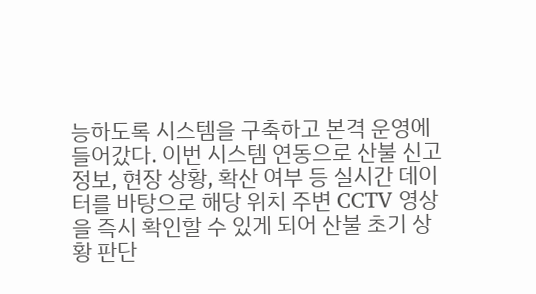능하도록 시스템을 구축하고 본격 운영에 들어갔다. 이번 시스템 연동으로 산불 신고 정보, 현장 상황, 확산 여부 등 실시간 데이터를 바탕으로 해당 위치 주변 CCTV 영상을 즉시 확인할 수 있게 되어 산불 초기 상황 판단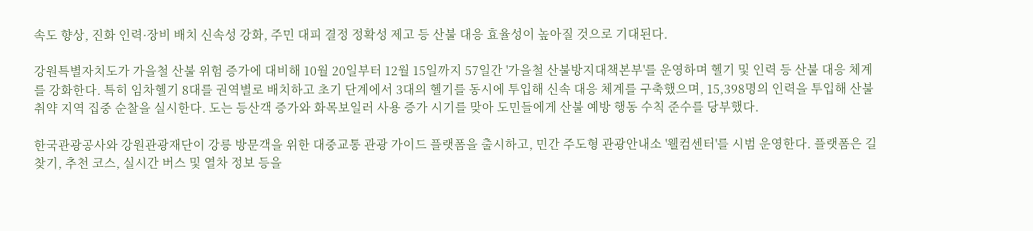속도 향상, 진화 인력·장비 배치 신속성 강화, 주민 대피 결정 정확성 제고 등 산불 대응 효율성이 높아질 것으로 기대된다.

강원특별자치도가 가을철 산불 위험 증가에 대비해 10월 20일부터 12월 15일까지 57일간 '가을철 산불방지대책본부'를 운영하며 헬기 및 인력 등 산불 대응 체계를 강화한다. 특히 임차헬기 8대를 권역별로 배치하고 초기 단계에서 3대의 헬기를 동시에 투입해 신속 대응 체계를 구축했으며, 15,398명의 인력을 투입해 산불 취약 지역 집중 순찰을 실시한다. 도는 등산객 증가와 화목보일러 사용 증가 시기를 맞아 도민들에게 산불 예방 행동 수칙 준수를 당부했다.

한국관광공사와 강원관광재단이 강릉 방문객을 위한 대중교통 관광 가이드 플랫폼을 출시하고, 민간 주도형 관광안내소 '웰컴센터'를 시범 운영한다. 플랫폼은 길 찾기, 추천 코스, 실시간 버스 및 열차 정보 등을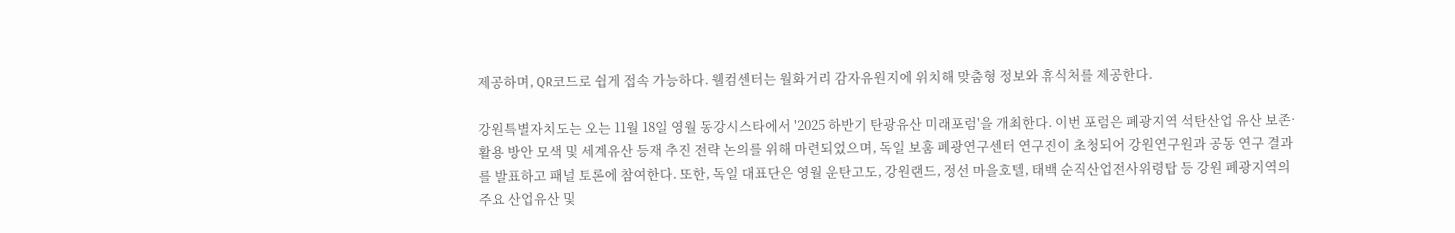제공하며, QR코드로 쉽게 접속 가능하다. 웰컴센터는 월화거리 감자유원지에 위치해 맞춤형 정보와 휴식처를 제공한다.

강원특별자치도는 오는 11월 18일 영월 동강시스타에서 '2025 하반기 탄광유산 미래포럼'을 개최한다. 이번 포럼은 폐광지역 석탄산업 유산 보존·활용 방안 모색 및 세계유산 등재 추진 전략 논의를 위해 마련되었으며, 독일 보훔 폐광연구센터 연구진이 초청되어 강원연구원과 공동 연구 결과를 발표하고 패널 토론에 참여한다. 또한, 독일 대표단은 영월 운탄고도, 강원랜드, 정선 마을호텔, 태백 순직산업전사위령탑 등 강원 폐광지역의 주요 산업유산 및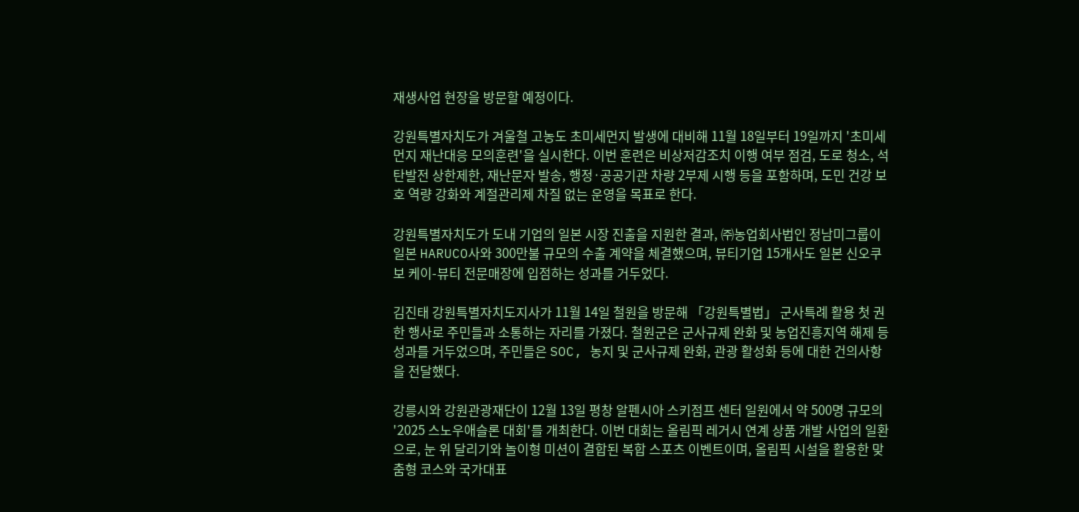재생사업 현장을 방문할 예정이다.

강원특별자치도가 겨울철 고농도 초미세먼지 발생에 대비해 11월 18일부터 19일까지 '초미세먼지 재난대응 모의훈련'을 실시한다. 이번 훈련은 비상저감조치 이행 여부 점검, 도로 청소, 석탄발전 상한제한, 재난문자 발송, 행정·공공기관 차량 2부제 시행 등을 포함하며, 도민 건강 보호 역량 강화와 계절관리제 차질 없는 운영을 목표로 한다.

강원특별자치도가 도내 기업의 일본 시장 진출을 지원한 결과, ㈜농업회사법인 정남미그룹이 일본 HARUCO사와 300만불 규모의 수출 계약을 체결했으며, 뷰티기업 15개사도 일본 신오쿠보 케이-뷰티 전문매장에 입점하는 성과를 거두었다.

김진태 강원특별자치도지사가 11월 14일 철원을 방문해 「강원특별법」 군사특례 활용 첫 권한 행사로 주민들과 소통하는 자리를 가졌다. 철원군은 군사규제 완화 및 농업진흥지역 해제 등 성과를 거두었으며, 주민들은 SOC, 농지 및 군사규제 완화, 관광 활성화 등에 대한 건의사항을 전달했다.

강릉시와 강원관광재단이 12월 13일 평창 알펜시아 스키점프 센터 일원에서 약 500명 규모의 '2025 스노우애슬론 대회'를 개최한다. 이번 대회는 올림픽 레거시 연계 상품 개발 사업의 일환으로, 눈 위 달리기와 놀이형 미션이 결합된 복합 스포츠 이벤트이며, 올림픽 시설을 활용한 맞춤형 코스와 국가대표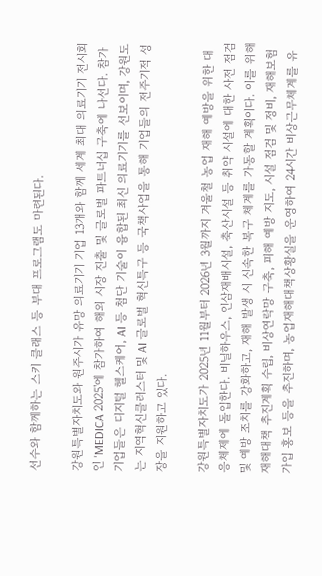선수와 함께하는 스키 클래스 등 부대 프로그램도 마련된다.

강원특별자치도와 원주시가 유망 의료기기 기업 13개와 함께 세계 최대 의료기기 전시회인 'MEDICA 2025'에 참가하여 해외 시장 진출 및 글로벌 파트너십 구축에 나선다. 참가 기업들은 디지털 헬스케어, AI 등 첨단 기술이 융합된 최신 의료기기를 선보이며, 강원도는 지역혁신클러스터 및 AI 글로벌 혁신특구 등 국책사업을 통해 기업들의 전주기적 성장을 지원하고 있다.

강원특별자치도가 2025년 11월부터 2026년 3월까지 겨울철 농업 재해 예방을 위한 대응체제에 돌입한다. 비닐하우스, 인삼재배시설, 축산시설 등 취약 시설에 대한 사전 점검 및 예방 조치를 강화하고, 재해 발생 시 신속한 복구 체계를 가동할 계획이다. 이를 위해 재해대책 추진계획 수립, 비상연락망 구축, 피해 예방 지도, 시설 점검 및 정비, 재해보험 가입 홍보 등을 추진하며, 농업재해대책상황실을 운영하여 24시간 비상근무체계를 유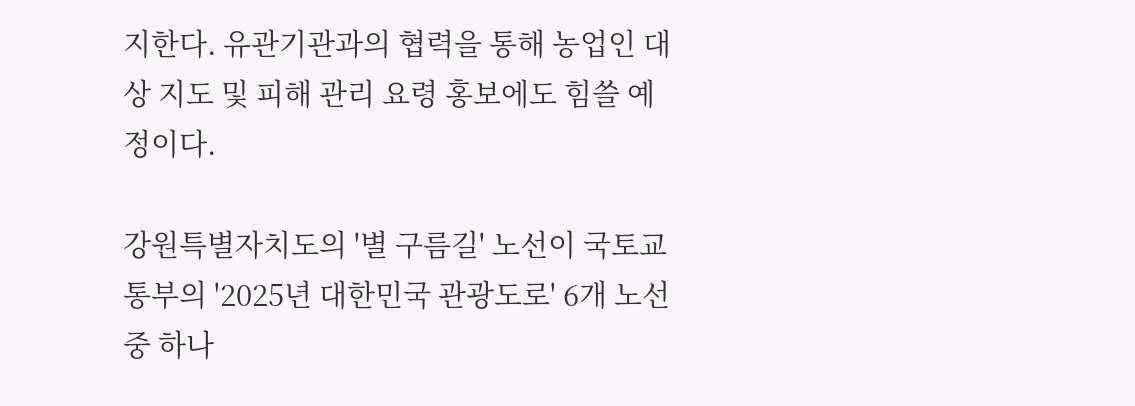지한다. 유관기관과의 협력을 통해 농업인 대상 지도 및 피해 관리 요령 홍보에도 힘쓸 예정이다.

강원특별자치도의 '별 구름길' 노선이 국토교통부의 '2025년 대한민국 관광도로' 6개 노선 중 하나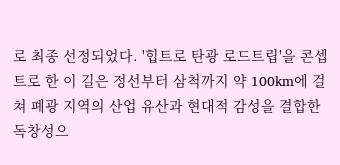로 최종 선정되었다. '힙트로 탄광 로드트립'을 콘셉트로 한 이 길은 정선부터 삼척까지 약 100km에 걸쳐 폐광 지역의 산업 유산과 현대적 감성을 결합한 독창성으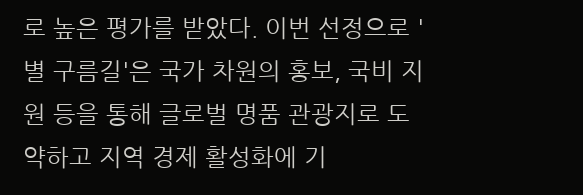로 높은 평가를 받았다. 이번 선정으로 '별 구름길'은 국가 차원의 홍보, 국비 지원 등을 통해 글로벌 명품 관광지로 도약하고 지역 경제 활성화에 기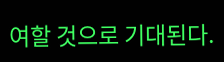여할 것으로 기대된다.